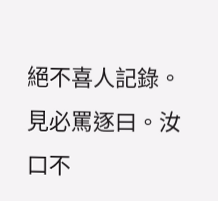絕不喜人記錄。見必罵逐曰。汝口不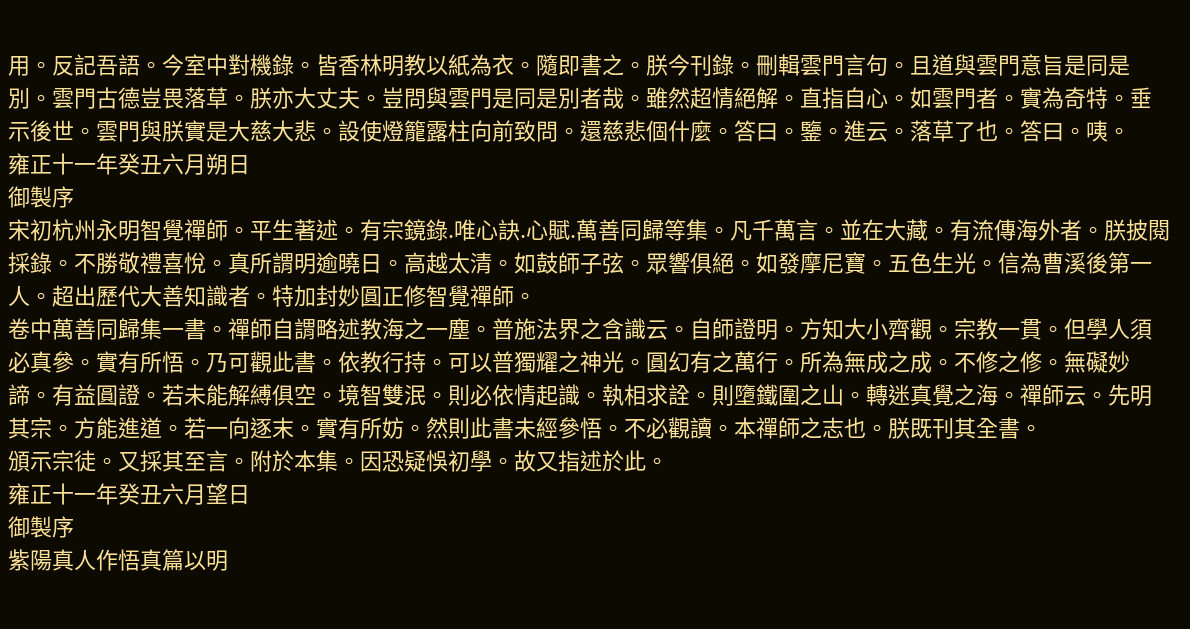用。反記吾語。今室中對機錄。皆香林明教以紙為衣。隨即書之。朕今刊錄。刪輯雲門言句。且道與雲門意旨是同是別。雲門古德豈畏落草。朕亦大丈夫。豈問與雲門是同是別者哉。雖然超情絕解。直指自心。如雲門者。實為奇特。垂示後世。雲門與朕實是大慈大悲。設使燈籠露柱向前致問。還慈悲個什麼。答曰。鑒。進云。落草了也。答曰。咦。
雍正十一年癸丑六月朔日
御製序
宋初杭州永明智覺禪師。平生著述。有宗鏡錄.唯心訣.心賦.萬善同歸等集。凡千萬言。並在大藏。有流傳海外者。朕披閱採錄。不勝敬禮喜悅。真所謂明逾曉日。高越太清。如鼓師子弦。眾響俱絕。如發摩尼寶。五色生光。信為曹溪後第一人。超出歷代大善知識者。特加封妙圓正修智覺禪師。
卷中萬善同歸集一書。禪師自謂略述教海之一塵。普施法界之含識云。自師證明。方知大小齊觀。宗教一貫。但學人須必真參。實有所悟。乃可觀此書。依教行持。可以普獨耀之神光。圓幻有之萬行。所為無成之成。不修之修。無礙妙諦。有益圓證。若未能解縛俱空。境智雙泯。則必依情起識。執相求詮。則墮鐵圍之山。轉迷真覺之海。禪師云。先明其宗。方能進道。若一向逐末。實有所妨。然則此書未經參悟。不必觀讀。本禪師之志也。朕既刊其全書。
頒示宗徒。又採其至言。附於本集。因恐疑悞初學。故又指述於此。
雍正十一年癸丑六月望日
御製序
紫陽真人作悟真篇以明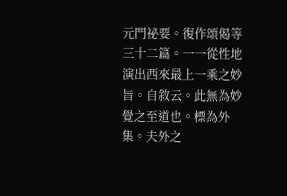元門祕要。復作頌偈等三十二篇。一一從性地演出西來最上一乘之妙旨。自敘云。此無為妙覺之至道也。標為外集。夫外之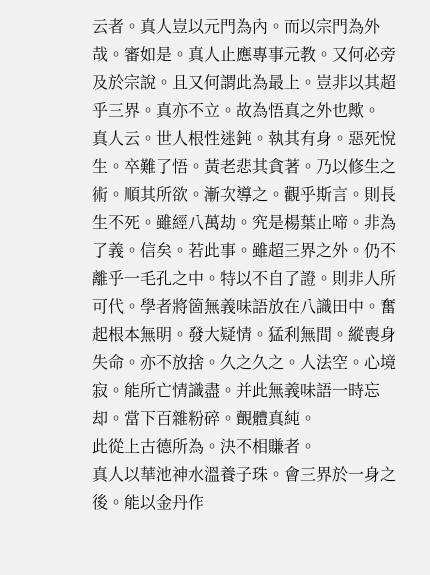云者。真人豈以元門為內。而以宗門為外哉。審如是。真人止應專事元教。又何必旁及於宗說。且又何謂此為最上。豈非以其超乎三界。真亦不立。故為悟真之外也歟。
真人云。世人根性迷鈍。執其有身。惡死悅生。卒難了悟。黃老悲其貪著。乃以修生之術。順其所欲。漸次導之。觀乎斯言。則長生不死。雖經八萬劫。究是楊葉止啼。非為了義。信矣。若此事。雖超三界之外。仍不離乎一毛孔之中。特以不自了證。則非人所可代。學者將箇無義味語放在八識田中。奮起根本無明。發大疑情。猛利無間。縱喪身失命。亦不放捨。久之久之。人法空。心境寂。能所亡情識盡。并此無義味語一時忘却。當下百雜粉碎。覿體真純。
此從上古德所為。決不相賺者。
真人以華池神水溫養子珠。會三界於一身之後。能以金丹作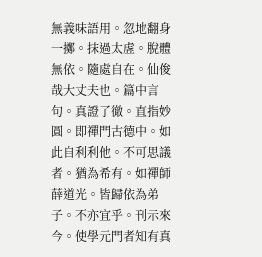無義味語用。忽地翻身一擲。抹過太虗。脫體無依。隨處自在。仙俊哉大丈夫也。篇中言句。真證了徹。直指妙圓。即禪門古德中。如此自利利他。不可思議者。猶為希有。如禪師薛道光。皆歸依為弟子。不亦宜乎。刊示來今。使學元門者知有真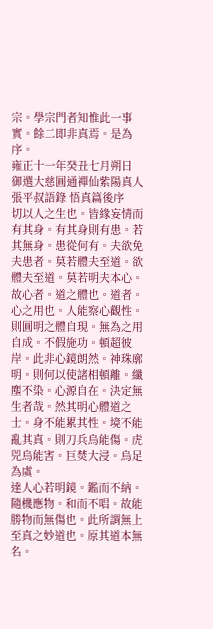宗。學宗門者知惟此一事實。餘二即非真焉。是為序。
雍正十一年癸丑七月朔日
御選大慈圓通禪仙紫陽真人張平叔語錄 悟真篇後序
切以人之生也。皆緣妄情而有其身。有其身則有患。若其無身。患從何有。夫欲免夫患者。莫若體夫至道。欲體夫至道。莫若明夫本心。故心者。道之體也。道者。心之用也。人能察心觀性。則圓明之體自現。無為之用自成。不假施功。頓超彼岸。此非心鏡朗然。神珠廓明。則何以使諸相頓離。纖塵不染。心源自在。決定無生者哉。然其明心體道之士。身不能累其性。境不能亂其真。則刀兵烏能傷。虎兕烏能害。巨焚大浸。烏足為虞。
達人心若明鏡。鑑而不納。隨機應物。和而不唱。故能勝物而無傷也。此所謂無上至真之妙道也。原其道本無名。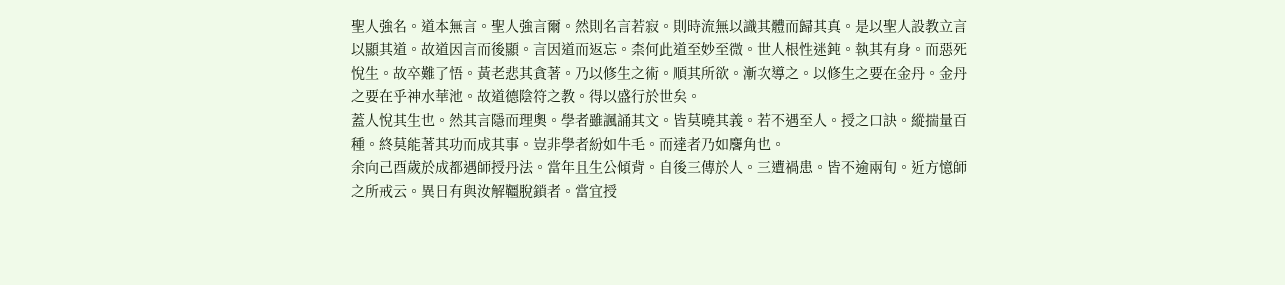聖人強名。道本無言。聖人強言爾。然則名言若寂。則時流無以識其體而歸其真。是以聖人設教立言以顯其道。故道因言而後顯。言因道而返忘。柰何此道至妙至微。世人根性迷鈍。執其有身。而惡死悅生。故卒難了悟。黃老悲其貪著。乃以修生之術。順其所欲。漸次導之。以修生之要在金丹。金丹之要在乎神水華池。故道德陰符之教。得以盛行於世矣。
蓋人悅其生也。然其言隱而理奧。學者雖諷誦其文。皆莫曉其義。若不遇至人。授之口訣。縱揣量百種。終莫能著其功而成其事。豈非學者紛如牛毛。而達者乃如麐角也。
余向己酉歲於成都遇師授丹法。當年且生公傾背。自後三傳於人。三遭禍患。皆不逾兩旬。近方憶師之所戒云。異日有與汝解韁脫鎖者。當宜授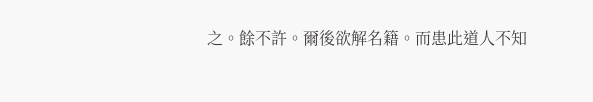之。餘不許。爾後欲解名籍。而患此道人不知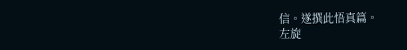信。遂撰此悟真篇。
左旋